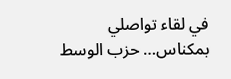في لقاء تواصلي بمكناس… حزب الوسط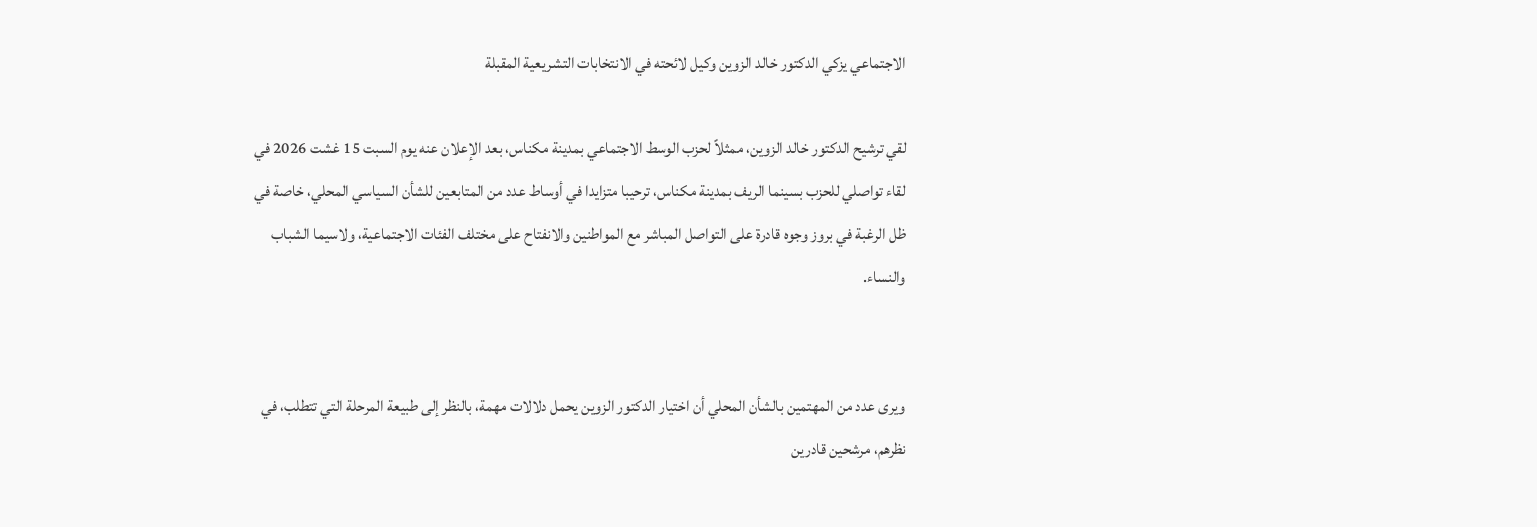الاجتماعي يزكي الدكتور خالد الزوين وكيل لائحته في الانتخابات التشريعية المقبلة

لقي ترشيح الدكتور خالد الزوين، ممثلاً لحزب الوسط الاجتماعي بمدينة مكناس، بعد الإعلان عنه يوم السبت 15 غشت 2026 في لقاء تواصلي للحزب بسينما الريف بمدينة مكناس، ترحيبا متزايدا في أوساط عدد من المتابعين للشأن السياسي المحلي، خاصة في ظل الرغبة في بروز وجوه قادرة على التواصل المباشر مع المواطنين والانفتاح على مختلف الفئات الاجتماعية، ولاسيما الشباب والنساء.


ويرى عدد من المهتمين بالشأن المحلي أن اختيار الدكتور الزوين يحمل دلالات مهمة، بالنظر إلى طبيعة المرحلة التي تتطلب، في نظرهم، مرشحين قادرين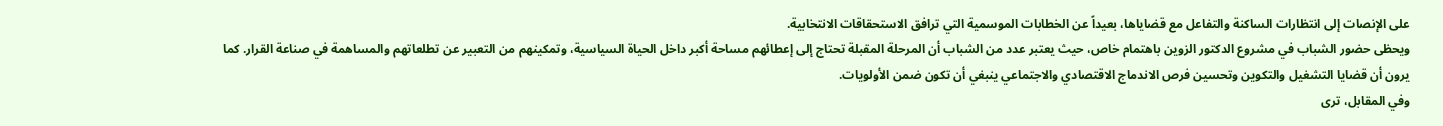على الإنصات إلى انتظارات الساكنة والتفاعل مع قضاياها، بعيداً عن الخطابات الموسمية التي ترافق الاستحقاقات الانتخابية.
ويحظى حضور الشباب في مشروع الدكتور الزوين باهتمام خاص، حيث يعتبر عدد من الشباب أن المرحلة المقبلة تحتاج إلى إعطائهم مساحة أكبر داخل الحياة السياسية، وتمكينهم من التعبير عن تطلعاتهم والمساهمة في صناعة القرار. كما يرون أن قضايا التشغيل والتكوين وتحسين فرص الاندماج الاقتصادي والاجتماعي ينبغي أن تكون ضمن الأولويات.
وفي المقابل، ترى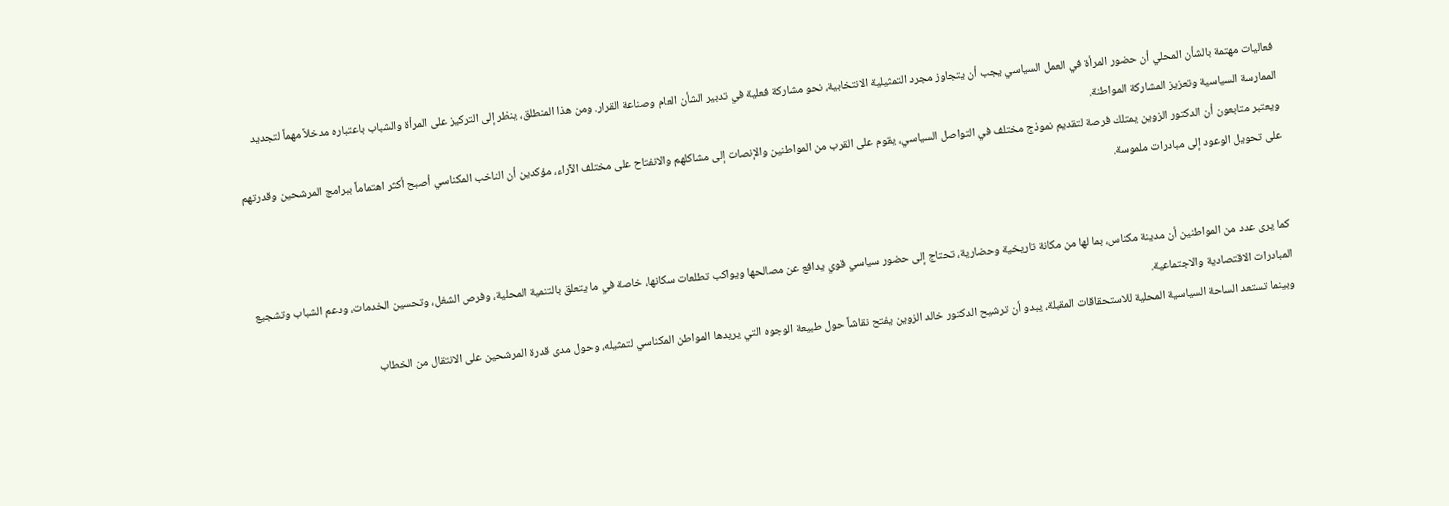فعاليات مهتمة بالشأن المحلي أن حضور المرأة في العمل السياسي يجب أن يتجاوز مجرد التمثيلية الانتخابية، نحو مشاركة فعلية في تدبير الشأن العام وصناعة القرار. ومن هذا المنطلق، ينظر إلى التركيز على المرأة والشباب باعتباره مدخلاً مهماً لتجديد الممارسة السياسية وتعزيز المشاركة المواطنة.
ويعتبر متابعون أن الدكتور الزوين يمتلك فرصة لتقديم نموذج مختلف في التواصل السياسي، يقوم على القرب من المواطنين والإنصات إلى مشاكلهم والانفتاح على مختلف الآراء، مؤكدين أن الناخب المكناسي أصبح أكثر اهتماماً ببرامج المرشحين وقدرتهم على تحويل الوعود إلى مبادرات ملموسة.


كما يرى عدد من المواطنين أن مدينة مكناس، بما لها من مكانة تاريخية وحضارية، تحتاج إلى حضور سياسي قوي يدافع عن مصالحها ويواكب تطلعات سكانها، خاصة في ما يتعلق بالتنمية المحلية، وفرص الشغل، وتحسين الخدمات، ودعم الشباب وتشجيع المبادرات الاقتصادية والاجتماعية.
وبينما تستعد الساحة السياسية المحلية للاستحقاقات المقبلة، يبدو أن ترشيح الدكتور خالد الزوين يفتح نقاشاً حول طبيعة الوجوه التي يريدها المواطن المكناسي لتمثيله، وحول مدى قدرة المرشحين على الانتقال من الخطاب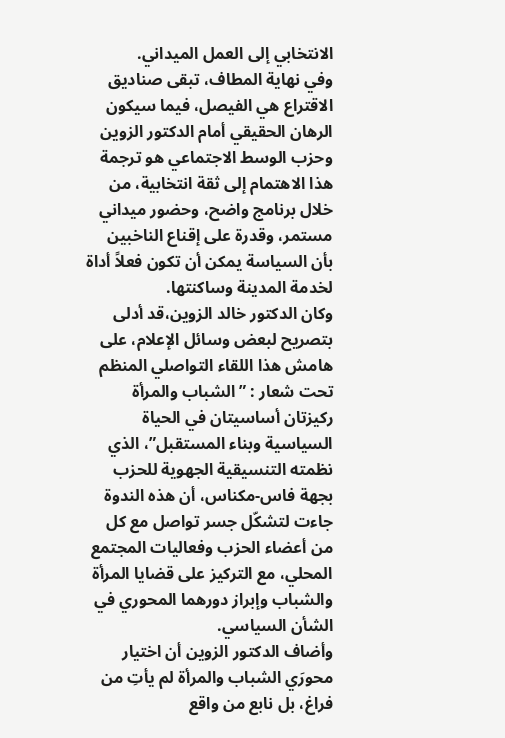الانتخابي إلى العمل الميداني.
وفي نهاية المطاف، تبقى صناديق الاقتراع هي الفيصل، فيما سيكون الرهان الحقيقي أمام الدكتور الزوين وحزب الوسط الاجتماعي هو ترجمة هذا الاهتمام إلى ثقة انتخابية، من خلال برنامج واضح، وحضور ميداني مستمر، وقدرة على إقناع الناخبين بأن السياسة يمكن أن تكون فعلاً أداة لخدمة المدينة وساكنتها.
وكان الدكتور خالد الزوين،قد أدلى بتصريح لبعض وسائل الإعلام، على هامش هذا اللقاء التواصلي المنظم تحت شعار : ” الشباب والمرأة ركيزتان أساسيتان في الحياة السياسية وبناء المستقبل”، الذي نظمته التنسيقية الجهوية للحزب بجهة فاس-مكناس، أن هذه الندوة جاءت لتشكّل جسر تواصل مع كل من أعضاء الحزب وفعاليات المجتمع المحلي، مع التركيز على قضايا المرأة والشباب وإبراز دورهما المحوري في الشأن السياسي.
وأضاف الدكتور الزوين أن اختيار محورَي الشباب والمرأة لم يأتِ من فراغ، بل نابع من واقع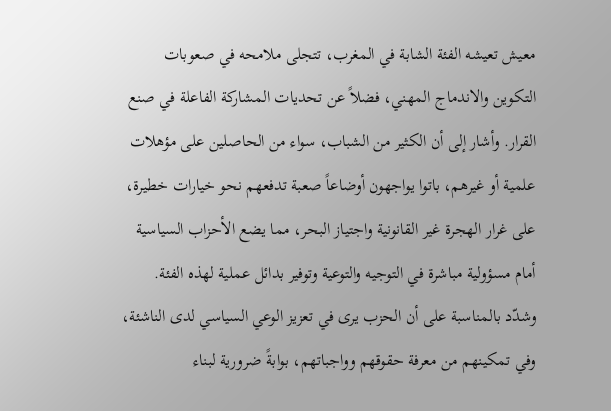معيش تعيشه الفئة الشابة في المغرب، تتجلى ملامحه في صعوبات التكوين والاندماج المهني، فضلاً عن تحديات المشاركة الفاعلة في صنع القرار. وأشار إلى أن الكثير من الشباب، سواء من الحاصلين على مؤهلات علمية أو غيرهم، باتوا يواجهون أوضاعاً صعبة تدفعهم نحو خيارات خطيرة، على غرار الهجرة غير القانونية واجتياز البحر، مما يضع الأحزاب السياسية أمام مسؤولية مباشرة في التوجيه والتوعية وتوفير بدائل عملية لهذه الفئة.
وشدّد بالمناسبة على أن الحزب يرى في تعزيز الوعي السياسي لدى الناشئة، وفي تمكينهم من معرفة حقوقهم وواجباتهم، بوابةً ضرورية لبناء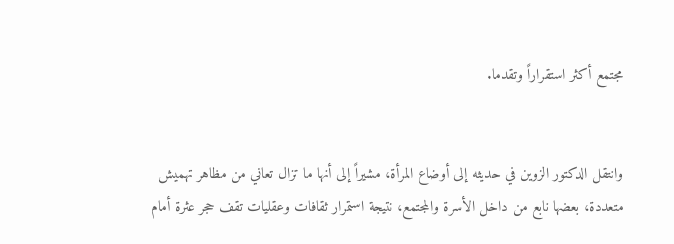مجتمع أكثر استقراراً وتقدما.


وانتقل الدكتور الزوين في حديثه إلى أوضاع المرأة، مشيراً إلى أنها ما تزال تعاني من مظاهر تهميش متعددة، بعضها نابع من داخل الأسرة والمجتمع، نتيجة استمرار ثقافات وعقليات تقف حجر عثرة أمام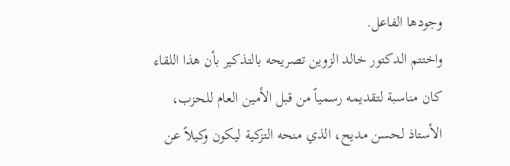وجودها الفاعل.
واختتم الدكتور خالد الزوين تصريحه بالتذكير بأن هذا اللقاء كان مناسبة لتقديمه رسمياً من قبل الأمين العام للحزب، الأستاذ لحسن مديح، الذي منحه التزكية ليكون وكيلاً عن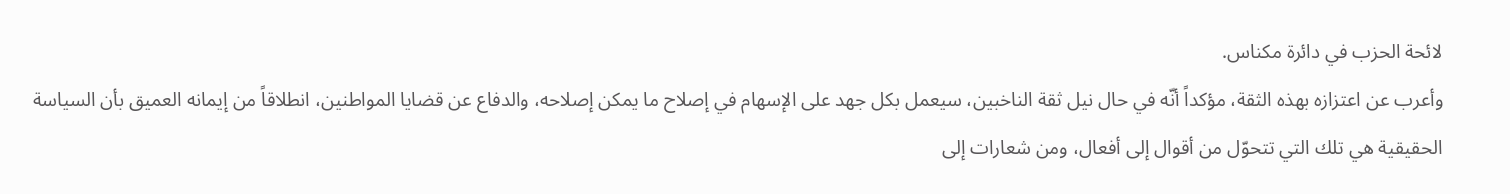لائحة الحزب في دائرة مكناس.
وأعرب عن اعتزازه بهذه الثقة، مؤكداً أنّه في حال نيل ثقة الناخبين، سيعمل بكل جهد على الإسهام في إصلاح ما يمكن إصلاحه، والدفاع عن قضايا المواطنين، انطلاقاً من إيمانه العميق بأن السياسة الحقيقية هي تلك التي تتحوّل من أقوال إلى أفعال، ومن شعارات إلى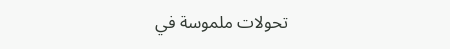تحولات ملموسة في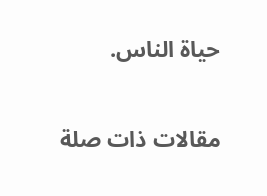حياة الناس.

مقالات ذات صلة